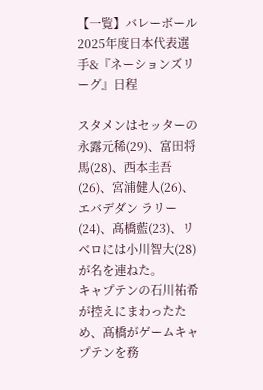【一覧】バレーボール2025年度日本代表選手&『ネーションズリーグ』日程

スタメンはセッターの永露元稀(29)、富田将馬(28)、西本圭吾(26)、宮浦健人(26)、エバデダン ラリー(24)、髙橋藍(23)、リベロには小川智大(28)が名を連ねた。
キャプテンの石川祐希が控えにまわったため、髙橋がゲームキャプテンを務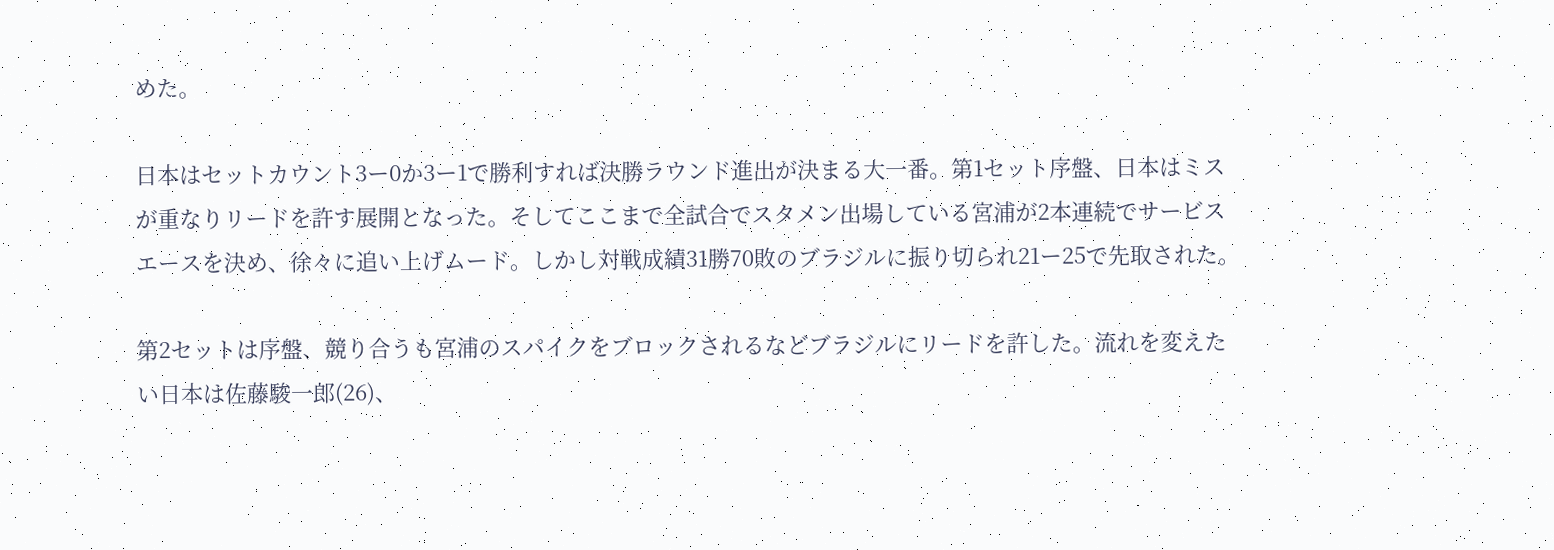めた。

日本はセットカウント3ー0か3ー1で勝利すれば決勝ラウンド進出が決まる大一番。第1セット序盤、日本はミスが重なりリードを許す展開となった。そしてここまで全試合でスタメン出場している宮浦が2本連続でサービスエースを決め、徐々に追い上げムード。しかし対戦成績31勝70敗のブラジルに振り切られ21ー25で先取された。

第2セットは序盤、競り合うも宮浦のスパイクをブロックされるなどブラジルにリードを許した。流れを変えたい日本は佐藤駿一郎(26)、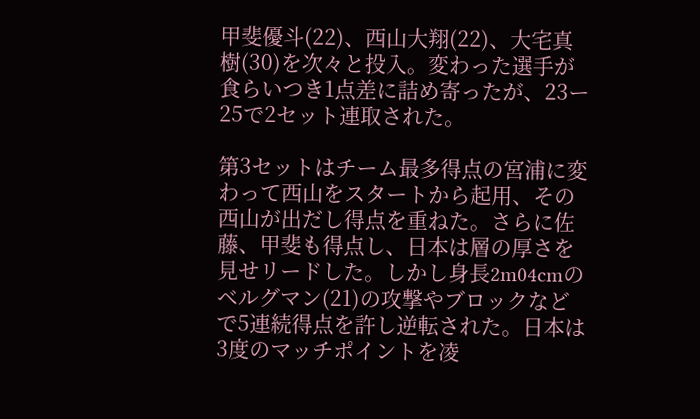甲斐優斗(22)、西山大翔(22)、大宅真樹(30)を次々と投入。変わった選手が食らいつき1点差に詰め寄ったが、23ー25で2セット連取された。

第3セットはチーム最多得点の宮浦に変わって西山をスタートから起用、その西山が出だし得点を重ねた。さらに佐藤、甲斐も得点し、日本は層の厚さを見せリードした。しかし身長2m04cmのベルグマン(21)の攻撃やブロックなどで5連続得点を許し逆転された。日本は3度のマッチポイントを凌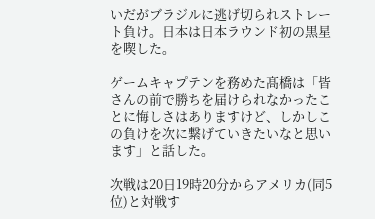いだがブラジルに逃げ切られストレート負け。日本は日本ラウンド初の黒星を喫した。

ゲームキャプテンを務めた髙橋は「皆さんの前で勝ちを届けられなかったことに悔しさはありますけど、しかしこの負けを次に繋げていきたいなと思います」と話した。

次戦は20日19時20分からアメリカ(同5位)と対戦す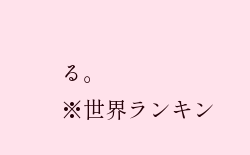る。
※世界ランキン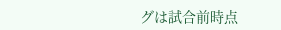グは試合前時点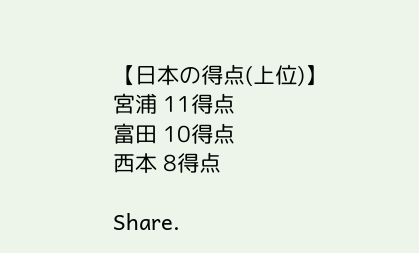【日本の得点(上位)】
宮浦 11得点
富田 10得点
西本 8得点

Share.